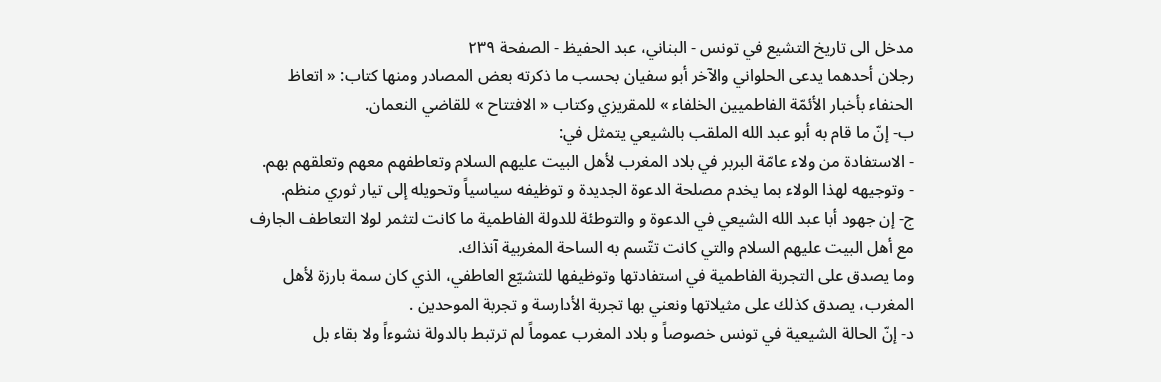مدخل الى تاريخ التشيع في تونس - البناني، عبد الحفيظ - الصفحة ٢٣٩
رجلان أحدهما يدعى الحلواني والآخر أبو سفيان بحسب ما ذكرته بعض المصادر ومنها كتاب: « اتعاظ الحنفاء بأخبار الأئمّة الفاطميين الخلفاء » للمقريزي وكتاب « الافتتاح » للقاضي النعمان.
ب- إنّ ما قام به أبو عبد الله الملقب بالشيعي يتمثل في:
- الاستفادة من ولاء عامّة البربر في بلاد المغرب لأهل البيت عليهم السلام وتعاطفهم معهم وتعلقهم بهم.
- وتوجيهه لهذا الولاء بما يخدم مصلحة الدعوة الجديدة و توظيفه سياسياً وتحويله إلى تيار ثوري منظم.
ج- إن جهود أبا عبد الله الشيعي في الدعوة و والتوطئة للدولة الفاطمية ما كانت لتثمر لولا التعاطف الجارف مع أهل البيت عليهم السلام والتي كانت تتّسم به الساحة المغربية آنذاك.
وما يصدق على التجربة الفاطمية في استفادتها وتوظيفها للتشيّع العاطفي، الذي كان سمة بارزة لأهل المغرب، يصدق كذلك على مثيلاتها ونعني بها تجربة الأدارسة و تجربة الموحدين .
د- إنّ الحالة الشيعية في تونس خصوصاً و بلاد المغرب عموماً لم ترتبط بالدولة نشوءاً ولا بقاء بل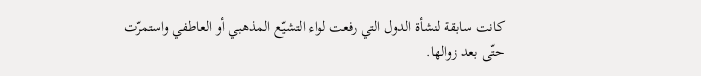كانت سابقة لنشأة الدول التي رفعت لواء التشيّع المذهبي أو العاطفي واستمرّت حتّى بعد زوالها.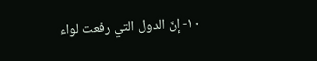١٠- إنّ الدول التي رفعت لواء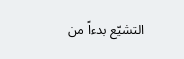التشيّع بدءاً من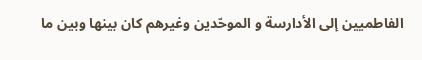الفاطميين إلى الأدارسة و الموحّدين وغيرهم كان بينها وبين ما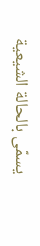يسمّى بالحالة الشيعية